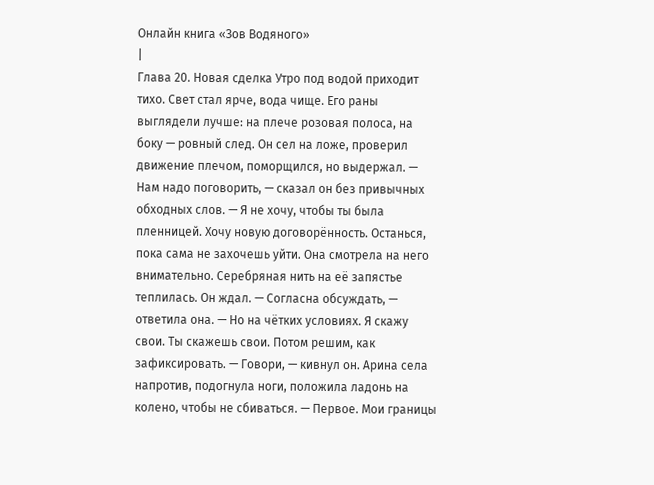Онлайн книга «Зов Водяного»
|
Глава 20. Новая сделка Утро под водой приходит тихо. Свет стал ярче, вода чище. Его раны выглядели лучше: на плече розовая полоса, на боку — ровный след. Он сел на ложе, проверил движение плечом, поморщился, но выдержал. — Нам надо поговорить, — сказал он без привычных обходных слов. — Я не хочу, чтобы ты была пленницей. Хочу новую договорённость. Останься, пока сама не захочешь уйти. Она смотрела на него внимательно. Серебряная нить на её запястье теплилась. Он ждал. — Согласна обсуждать, — ответила она. — Но на чётких условиях. Я скажу свои. Ты скажешь свои. Потом решим, как зафиксировать. — Говори, — кивнул он. Арина села напротив, подогнула ноги, положила ладонь на колено, чтобы не сбиваться. — Первое. Мои границы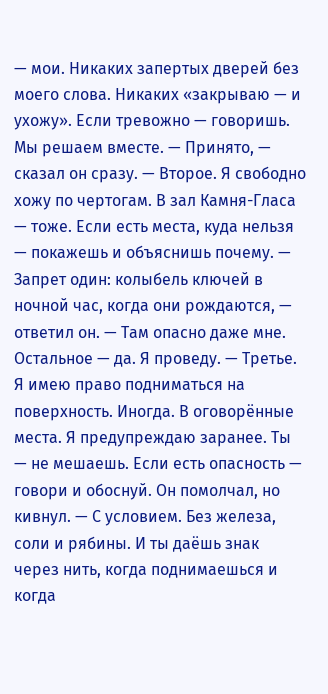— мои. Никаких запертых дверей без моего слова. Никаких «закрываю — и ухожу». Если тревожно — говоришь. Мы решаем вместе. — Принято, — сказал он сразу. — Второе. Я свободно хожу по чертогам. В зал Камня-Гласа — тоже. Если есть места, куда нельзя — покажешь и объяснишь почему. — Запрет один: колыбель ключей в ночной час, когда они рождаются, — ответил он. — Там опасно даже мне. Остальное — да. Я проведу. — Третье. Я имею право подниматься на поверхность. Иногда. В оговорённые места. Я предупреждаю заранее. Ты — не мешаешь. Если есть опасность — говори и обоснуй. Он помолчал, но кивнул. — С условием. Без железа, соли и рябины. И ты даёшь знак через нить, когда поднимаешься и когда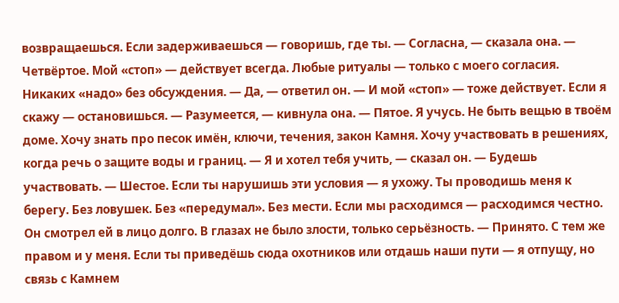возвращаешься. Если задерживаешься — говоришь, где ты. — Согласна, — сказала она. — Четвёртое. Мой «стоп» — действует всегда. Любые ритуалы — только с моего согласия. Никаких «надо» без обсуждения. — Да, — ответил он. — И мой «стоп» — тоже действует. Если я скажу — остановишься. — Разумеется, — кивнула она. — Пятое. Я учусь. Не быть вещью в твоём доме. Хочу знать про песок имён, ключи, течения, закон Камня. Хочу участвовать в решениях, когда речь о защите воды и границ. — Я и хотел тебя учить, — сказал он. — Будешь участвовать. — Шестое. Если ты нарушишь эти условия — я ухожу. Ты проводишь меня к берегу. Без ловушек. Без «передумал». Без мести. Если мы расходимся — расходимся честно. Он смотрел ей в лицо долго. В глазах не было злости, только серьёзность. — Принято. С тем же правом и у меня. Если ты приведёшь сюда охотников или отдашь наши пути — я отпущу, но связь с Камнем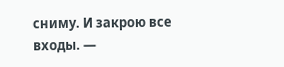сниму. И закрою все входы. —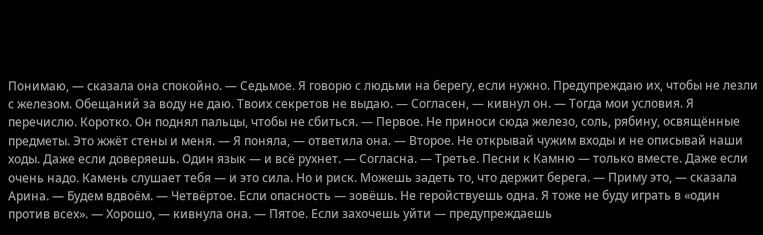Понимаю, — сказала она спокойно. — Седьмое. Я говорю с людьми на берегу, если нужно. Предупреждаю их, чтобы не лезли с железом. Обещаний за воду не даю. Твоих секретов не выдаю. — Согласен, — кивнул он. — Тогда мои условия. Я перечислю. Коротко. Он поднял пальцы, чтобы не сбиться. — Первое. Не приноси сюда железо, соль, рябину, освящённые предметы. Это жжёт стены и меня. — Я поняла, — ответила она. — Второе. Не открывай чужим входы и не описывай наши ходы. Даже если доверяешь. Один язык — и всё рухнет. — Согласна. — Третье. Песни к Камню — только вместе. Даже если очень надо. Камень слушает тебя — и это сила. Но и риск. Можешь задеть то, что держит берега. — Приму это, — сказала Арина. — Будем вдвоём. — Четвёртое. Если опасность — зовёшь. Не геройствуешь одна. Я тоже не буду играть в «один против всех». — Хорошо, — кивнула она. — Пятое. Если захочешь уйти — предупреждаешь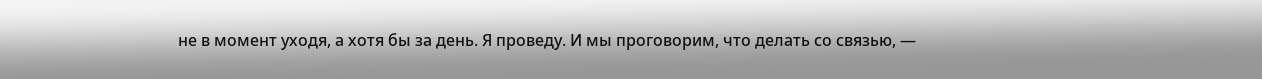не в момент уходя, а хотя бы за день. Я проведу. И мы проговорим, что делать со связью, —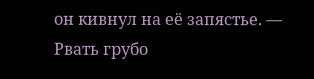он кивнул на её запястье. — Рвать грубо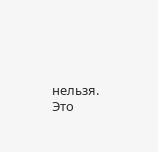нельзя. Это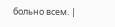больно всем. |